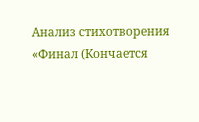Анализ стихотворения «Финал (Кончается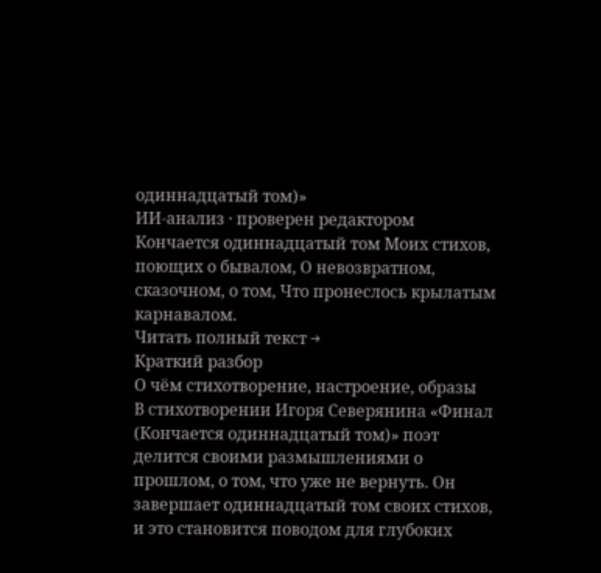одиннадцатый том)»
ИИ-анализ · проверен редактором
Кончается одиннадцатый том Моих стихов, поющих о бывалом, О невозвратном, сказочном, о том, Что пронеслось крылатым карнавалом.
Читать полный текст →
Краткий разбор
О чём стихотворение, настроение, образы
В стихотворении Игоря Северянина «Финал (Кончается одиннадцатый том)» поэт делится своими размышлениями о прошлом, о том, что уже не вернуть. Он завершает одиннадцатый том своих стихов, и это становится поводом для глубоких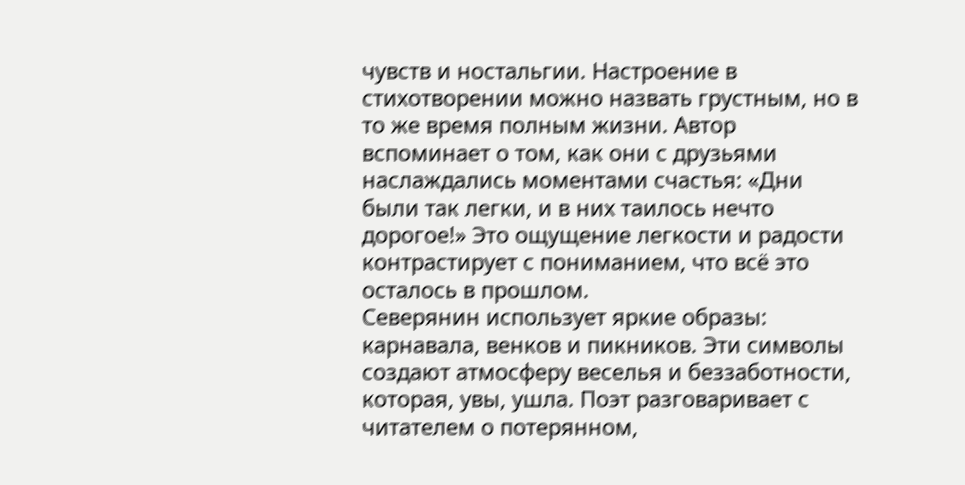чувств и ностальгии. Настроение в стихотворении можно назвать грустным, но в то же время полным жизни. Автор вспоминает о том, как они с друзьями наслаждались моментами счастья: «Дни были так легки, и в них таилось нечто дорогое!» Это ощущение легкости и радости контрастирует с пониманием, что всё это осталось в прошлом.
Северянин использует яркие образы: карнавала, венков и пикников. Эти символы создают атмосферу веселья и беззаботности, которая, увы, ушла. Поэт разговаривает с читателем о потерянном,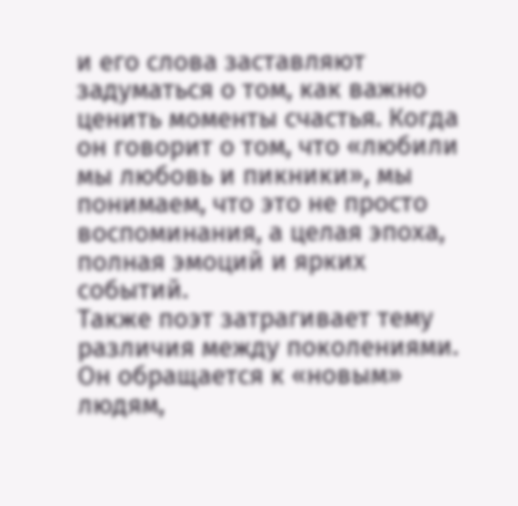и его слова заставляют задуматься о том, как важно ценить моменты счастья. Когда он говорит о том, что «любили мы любовь и пикники», мы понимаем, что это не просто воспоминания, а целая эпоха, полная эмоций и ярких событий.
Также поэт затрагивает тему различия между поколениями. Он обращается к «новым» людям,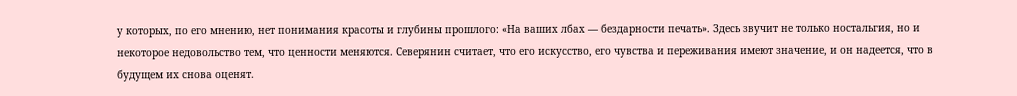у которых, по его мнению, нет понимания красоты и глубины прошлого: «На ваших лбах — бездарности печать». Здесь звучит не только ностальгия, но и некоторое недовольство тем, что ценности меняются. Северянин считает, что его искусство, его чувства и переживания имеют значение, и он надеется, что в будущем их снова оценят.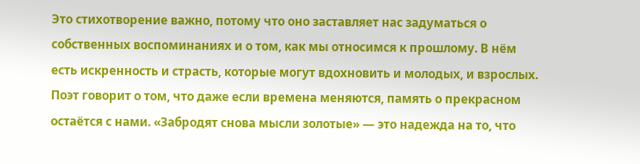Это стихотворение важно, потому что оно заставляет нас задуматься о собственных воспоминаниях и о том, как мы относимся к прошлому. В нём есть искренность и страсть, которые могут вдохновить и молодых, и взрослых. Поэт говорит о том, что даже если времена меняются, память о прекрасном остаётся с нами. «Забродят снова мысли золотые» — это надежда на то, что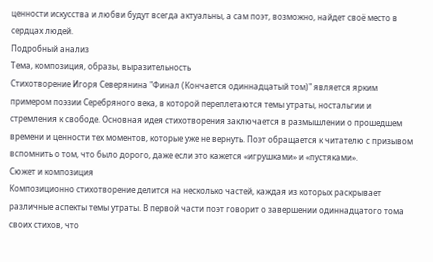ценности искусства и любви будут всегда актуальны, а сам поэт, возможно, найдет своё место в сердцах людей.
Подробный анализ
Тема, композиция, образы, выразительность
Стихотворение Игоря Северянина "Финал (Кончается одиннадцатый том)" является ярким примером поэзии Серебряного века, в которой переплетаются темы утраты, ностальгии и стремления к свободе. Основная идея стихотворения заключается в размышлении о прошедшем времени и ценности тех моментов, которые уже не вернуть. Поэт обращается к читателю с призывом вспомнить о том, что было дорого, даже если это кажется «игрушками» и «пустяками».
Сюжет и композиция
Композиционно стихотворение делится на несколько частей, каждая из которых раскрывает различные аспекты темы утраты. В первой части поэт говорит о завершении одиннадцатого тома своих стихов, что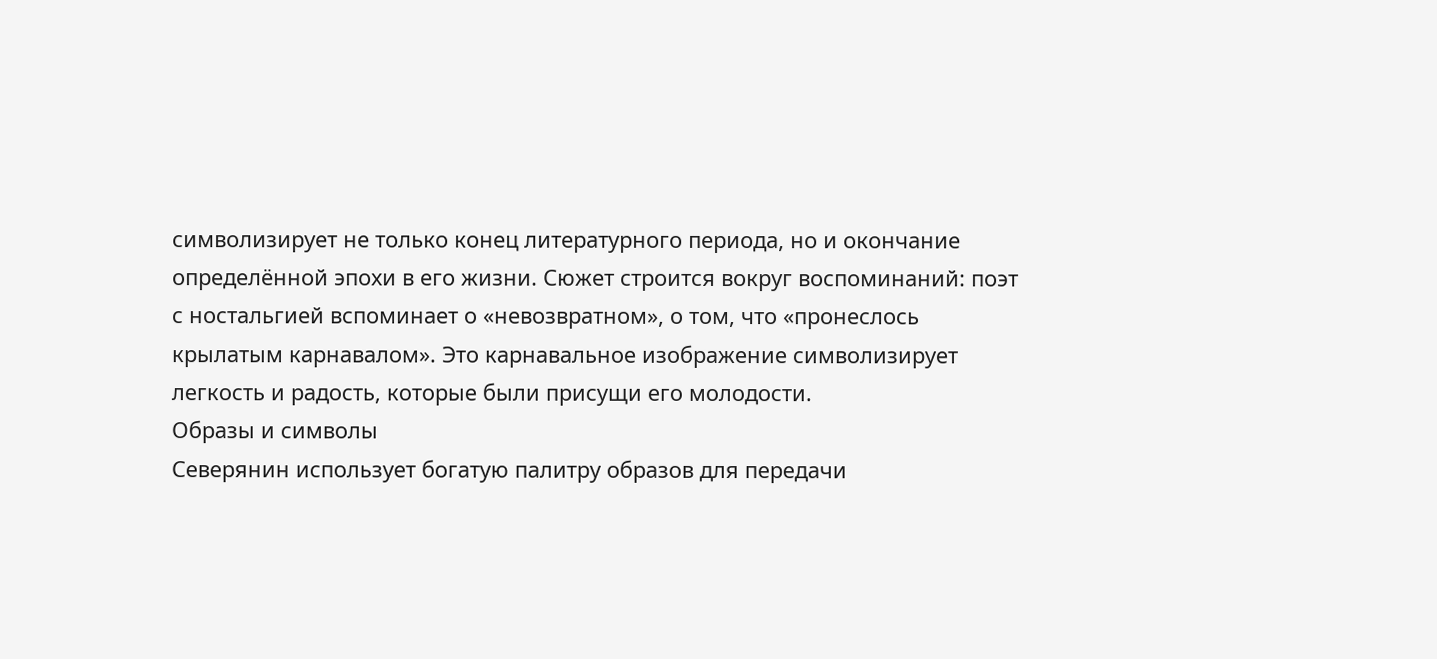символизирует не только конец литературного периода, но и окончание определённой эпохи в его жизни. Сюжет строится вокруг воспоминаний: поэт с ностальгией вспоминает о «невозвратном», о том, что «пронеслось крылатым карнавалом». Это карнавальное изображение символизирует легкость и радость, которые были присущи его молодости.
Образы и символы
Северянин использует богатую палитру образов для передачи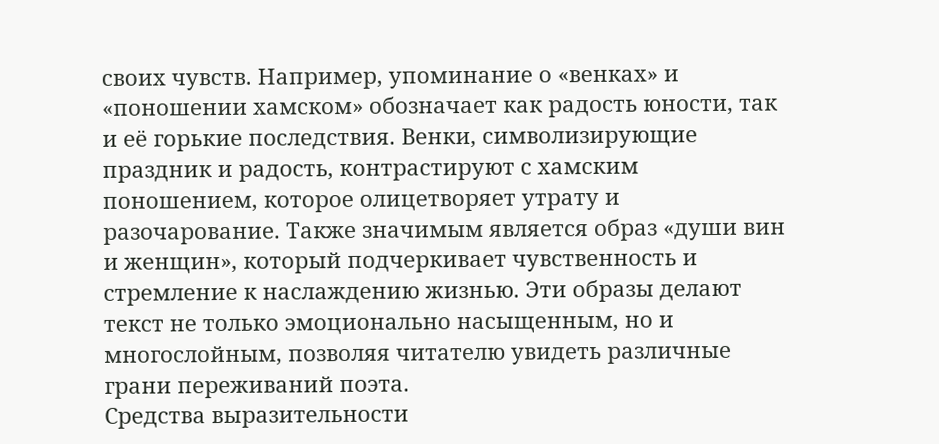своих чувств. Например, упоминание о «венках» и «поношении хамском» обозначает как радость юности, так и её горькие последствия. Венки, символизирующие праздник и радость, контрастируют с хамским поношением, которое олицетворяет утрату и разочарование. Также значимым является образ «души вин и женщин», который подчеркивает чувственность и стремление к наслаждению жизнью. Эти образы делают текст не только эмоционально насыщенным, но и многослойным, позволяя читателю увидеть различные грани переживаний поэта.
Средства выразительности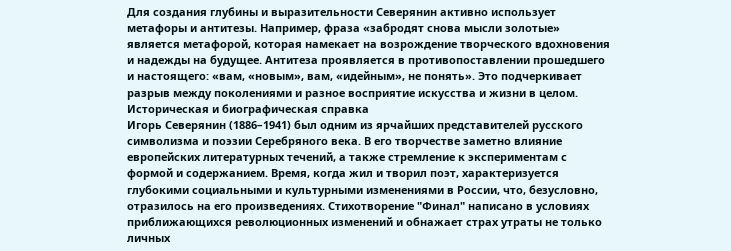Для создания глубины и выразительности Северянин активно использует метафоры и антитезы. Например, фраза «забродят снова мысли золотые» является метафорой, которая намекает на возрождение творческого вдохновения и надежды на будущее. Антитеза проявляется в противопоставлении прошедшего и настоящего: «вам, «новым», вам, «идейным», не понять». Это подчеркивает разрыв между поколениями и разное восприятие искусства и жизни в целом.
Историческая и биографическая справка
Игорь Северянин (1886–1941) был одним из ярчайших представителей русского символизма и поэзии Серебряного века. В его творчестве заметно влияние европейских литературных течений, а также стремление к экспериментам с формой и содержанием. Время, когда жил и творил поэт, характеризуется глубокими социальными и культурными изменениями в России, что, безусловно, отразилось на его произведениях. Стихотворение "Финал" написано в условиях приближающихся революционных изменений и обнажает страх утраты не только личных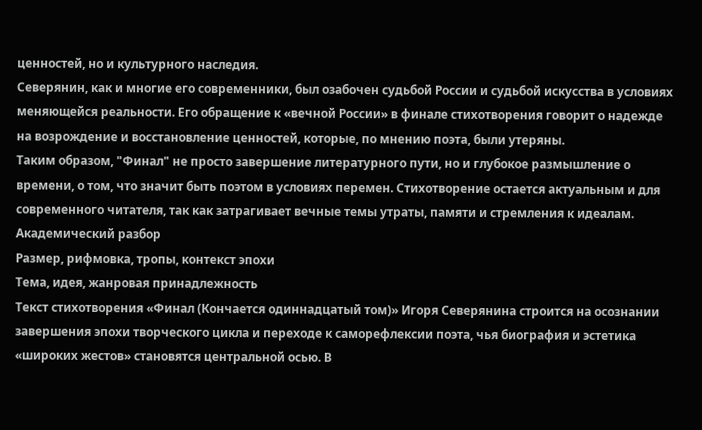ценностей, но и культурного наследия.
Северянин, как и многие его современники, был озабочен судьбой России и судьбой искусства в условиях меняющейся реальности. Его обращение к «вечной России» в финале стихотворения говорит о надежде на возрождение и восстановление ценностей, которые, по мнению поэта, были утеряны.
Таким образом, "Финал" не просто завершение литературного пути, но и глубокое размышление о времени, о том, что значит быть поэтом в условиях перемен. Стихотворение остается актуальным и для современного читателя, так как затрагивает вечные темы утраты, памяти и стремления к идеалам.
Академический разбор
Размер, рифмовка, тропы, контекст эпохи
Тема, идея, жанровая принадлежность
Текст стихотворения «Финал (Кончается одиннадцатый том)» Игоря Северянина строится на осознании завершения эпохи творческого цикла и переходе к саморефлексии поэта, чья биография и эстетика «широких жестов» становятся центральной осью. В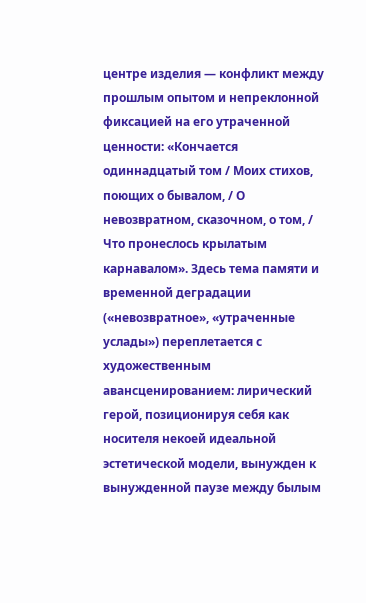центре изделия — конфликт между прошлым опытом и непреклонной фиксацией на его утраченной ценности: «Кончается одиннадцатый том / Моих стихов, поющих о бывалом, / О невозвратном, сказочном, о том, / Что пронеслось крылатым карнавалом». Здесь тема памяти и временной деградации («невозвратное», «утраченные услады») переплетается с художественным авансценированием: лирический герой, позиционируя себя как носителя некоей идеальной эстетической модели, вынужден к вынужденной паузе между былым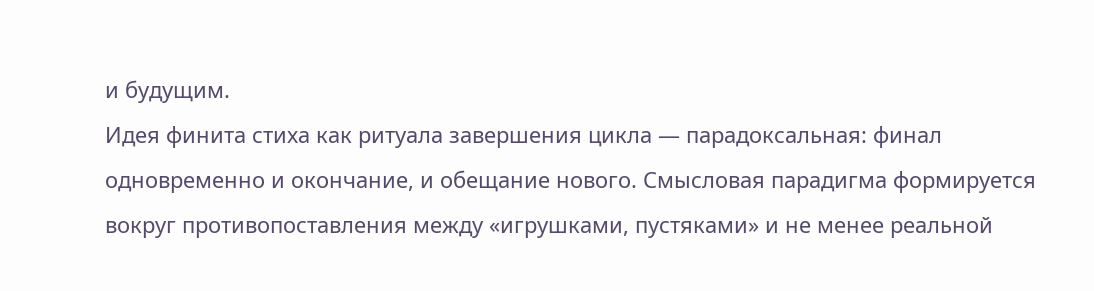и будущим.
Идея финита стиха как ритуала завершения цикла — парадоксальная: финал одновременно и окончание, и обещание нового. Смысловая парадигма формируется вокруг противопоставления между «игрушками, пустяками» и не менее реальной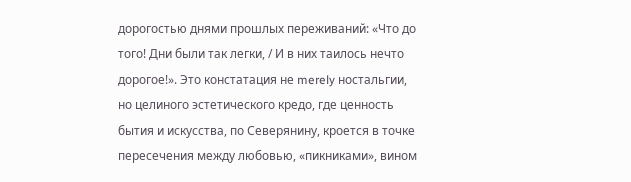дорогостью днями прошлых переживаний: «Что до того! Дни были так легки, / И в них таилось нечто дорогое!». Это констатация не merely ностальгии, но целиного эстетического кредо, где ценность бытия и искусства, по Северянину, кроется в точке пересечения между любовью, «пикниками», вином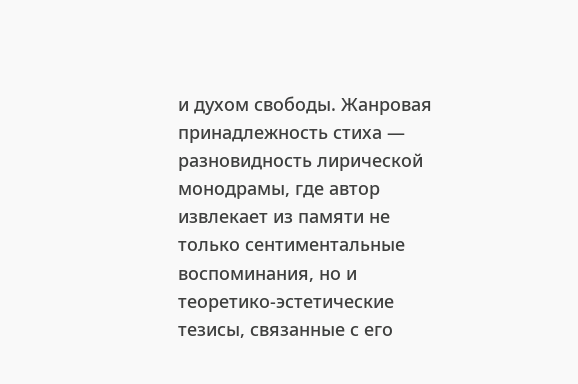и духом свободы. Жанровая принадлежность стиха — разновидность лирической монодрамы, где автор извлекает из памяти не только сентиментальные воспоминания, но и теоретико-эстетические тезисы, связанные с его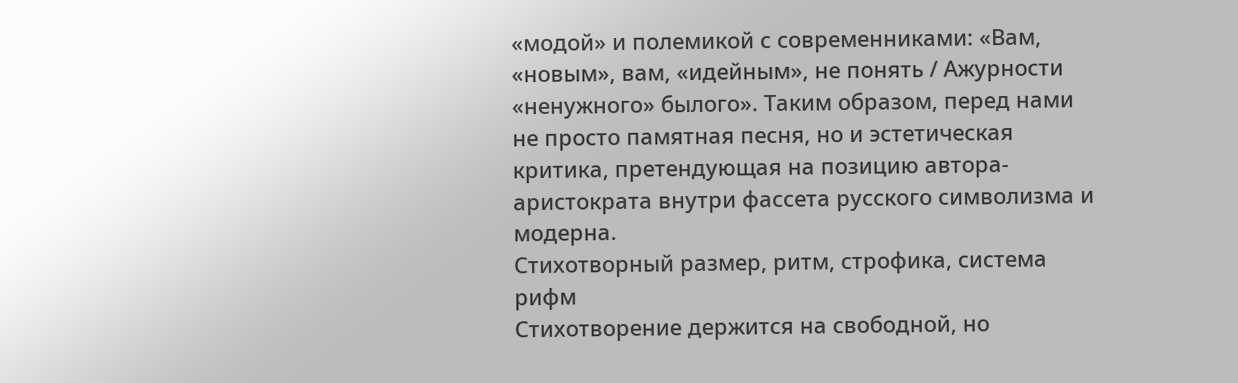«модой» и полемикой с современниками: «Вам, «новым», вам, «идейным», не понять / Ажурности «ненужного» былого». Таким образом, перед нами не просто памятная песня, но и эстетическая критика, претендующая на позицию автора-аристократа внутри фассета русского символизма и модерна.
Стихотворный размер, ритм, строфика, система рифм
Стихотворение держится на свободной, но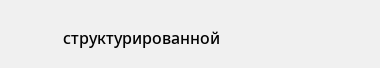структурированной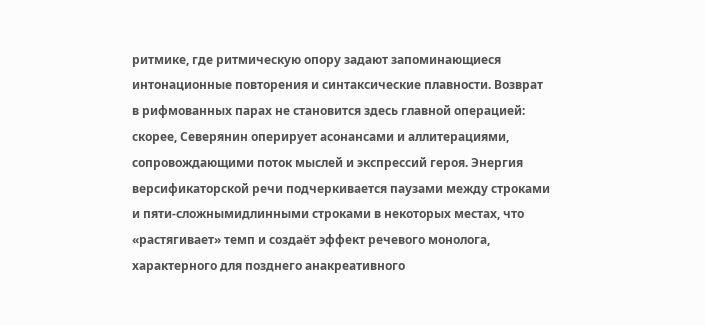ритмике, где ритмическую опору задают запоминающиеся интонационные повторения и синтаксические плавности. Возврат в рифмованных парах не становится здесь главной операцией: скорее, Северянин оперирует асонансами и аллитерациями, сопровождающими поток мыслей и экспрессий героя. Энергия версификаторской речи подчеркивается паузами между строками и пяти-сложнымидлинными строками в некоторых местах, что «растягивает» темп и создаёт эффект речевого монолога, характерного для позднего анакреативного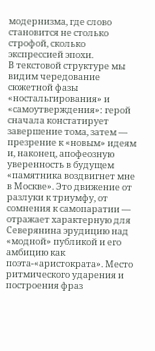модернизма, где слово становится не столько строфой, сколько экспрессией эпохи.
В текстовой структуре мы видим чередование сюжетной фазы «ностальгирования» и «самоутверждения»: герой сначала констатирует завершение тома, затем — презрение к «новым» идеям и, наконец, апофеозную уверенность в будущем «памятника воздвигнет мне в Москве». Это движение от разлуки к триумфу, от сомнения к самопаратии — отражает характерную для Северянина эрудицию над «модной» публикой и его амбицию как поэта-«аристократа». Место ритмического ударения и построения фраз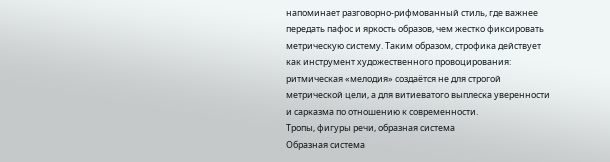напоминает разговорно-рифмованный стиль, где важнее передать пафос и яркость образов, чем жестко фиксировать метрическую систему. Таким образом, строфика действует как инструмент художественного провоцирования: ритмическая «мелодия» создаётся не для строгой метрической цели, а для витиеватого выплеска уверенности и сарказма по отношению к современности.
Тропы, фигуры речи, образная система
Образная система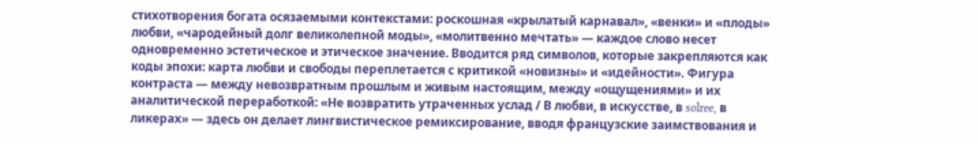стихотворения богата осязаемыми контекстами: роскошная «крылатый карнавал», «венки» и «плоды» любви, «чародейный долг великолепной моды», «молитвенно мечтать» — каждое слово несет одновременно эстетическое и этическое значение. Вводится ряд символов, которые закрепляются как коды эпохи: карта любви и свободы переплетается с критикой «новизны» и «идейности». Фигура контраста — между невозвратным прошлым и живым настоящим, между «ощущениями» и их аналитической переработкой: «Не возвратить утраченных услад / В любви, в искусстве, в solree, в ликерах» — здесь он делает лингвистическое ремиксирование, вводя французские заимствования и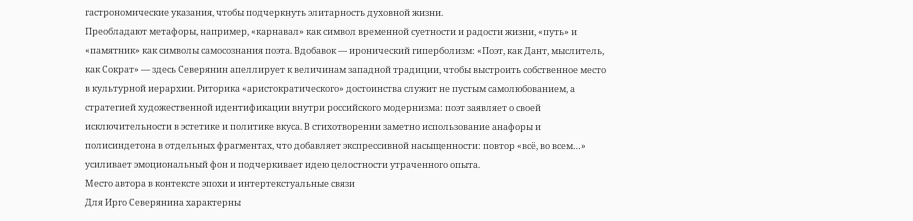гастрономические указания, чтобы подчеркнуть элитарность духовной жизни.
Преобладают метафоры, например, «карнавал» как символ временной суетности и радости жизни, «путь» и «памятник» как символы самосознания поэта. Вдобавок — иронический гиперболизм: «Поэт, как Дант, мыслитель, как Сократ» — здесь Северянин апеллирует к величинам западной традиции, чтобы выстроить собственное место в культурной иерархии. Риторика «аристократического» достоинства служит не пустым самолюбованием, а стратегией художественной идентификации внутри российского модернизма: поэт заявляет о своей исключительности в эстетике и политике вкуса. В стихотворении заметно использование анафоры и полисиндетона в отдельных фрагментах, что добавляет экспрессивной насыщенности: повтор «всё, во всем…» усиливает эмоциональный фон и подчеркивает идею целостности утраченного опыта.
Место автора в контексте эпохи и интертекстуальные связи
Для Иргo Северянина характерны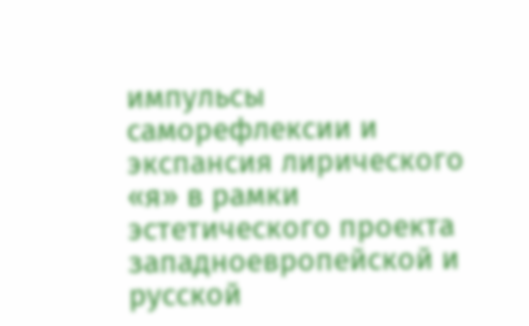импульсы саморефлексии и экспансия лирического «я» в рамки эстетического проекта западноевропейской и русской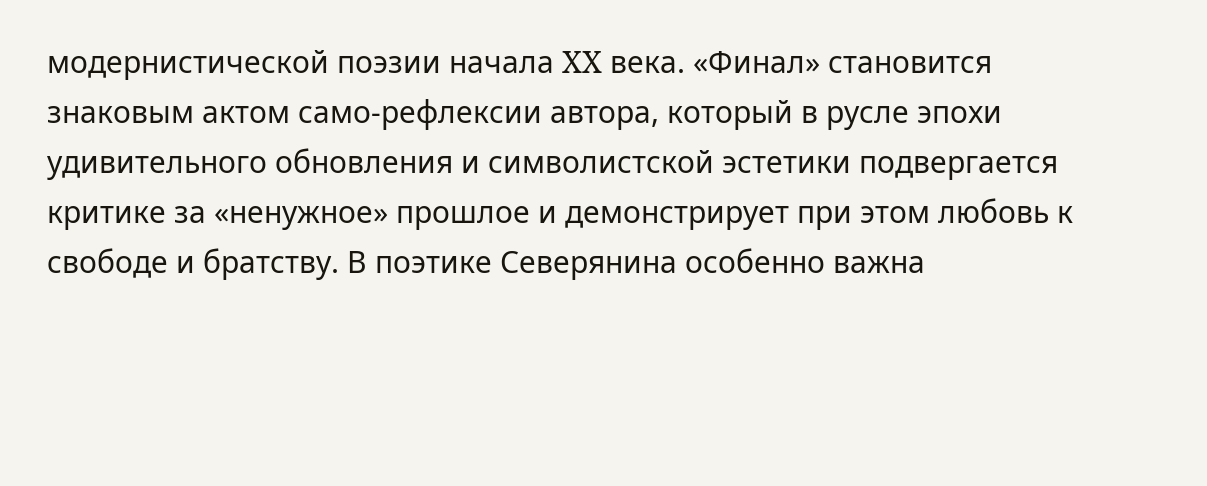модернистической поэзии начала XX века. «Финал» становится знаковым актом само-рефлексии автора, который в русле эпохи удивительного обновления и символистской эстетики подвергается критике за «ненужное» прошлое и демонстрирует при этом любовь к свободе и братству. В поэтике Северянина особенно важна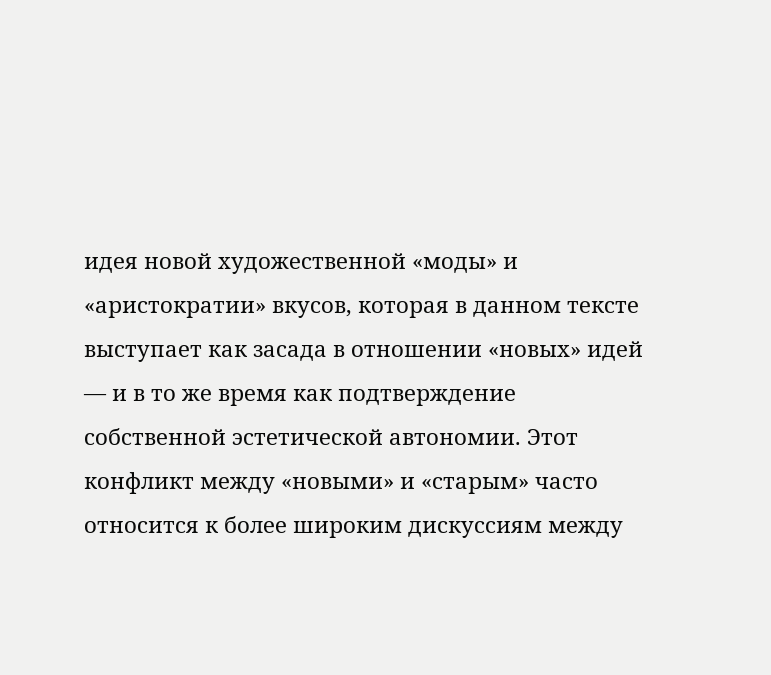идея новой художественной «моды» и «аристократии» вкусов, которая в данном тексте выступает как засада в отношении «новых» идей — и в то же время как подтверждение собственной эстетической автономии. Этот конфликт между «новыми» и «старым» часто относится к более широким дискуссиям между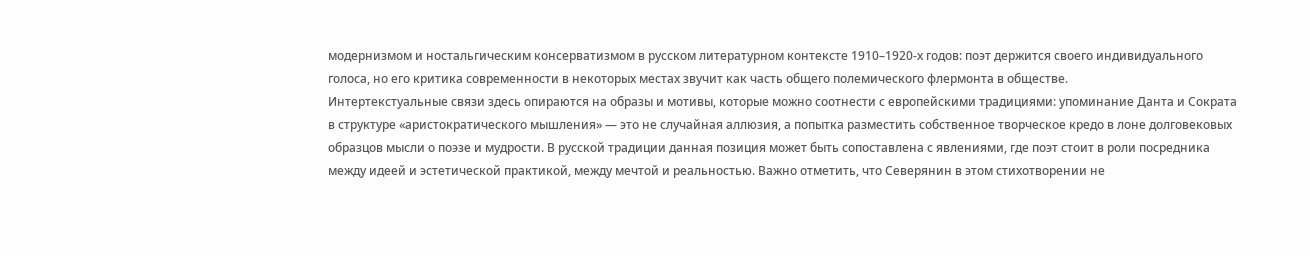модернизмом и ностальгическим консерватизмом в русском литературном контексте 1910–1920-х годов: поэт держится своего индивидуального голоса, но его критика современности в некоторых местах звучит как часть общего полемического флермонта в обществе.
Интертекстуальные связи здесь опираются на образы и мотивы, которые можно соотнести с европейскими традициями: упоминание Данта и Сократа в структуре «аристократического мышления» — это не случайная аллюзия, а попытка разместить собственное творческое кредо в лоне долговековых образцов мысли о поэзе и мудрости. В русской традиции данная позиция может быть сопоставлена с явлениями, где поэт стоит в роли посредника между идеей и эстетической практикой, между мечтой и реальностью. Важно отметить, что Северянин в этом стихотворении не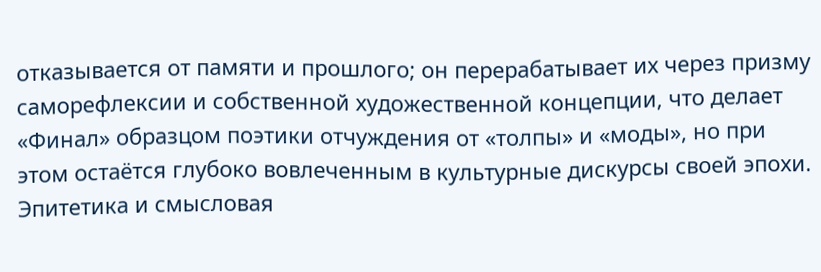отказывается от памяти и прошлого; он перерабатывает их через призму саморефлексии и собственной художественной концепции, что делает «Финал» образцом поэтики отчуждения от «толпы» и «моды», но при этом остаётся глубоко вовлеченным в культурные дискурсы своей эпохи.
Эпитетика и смысловая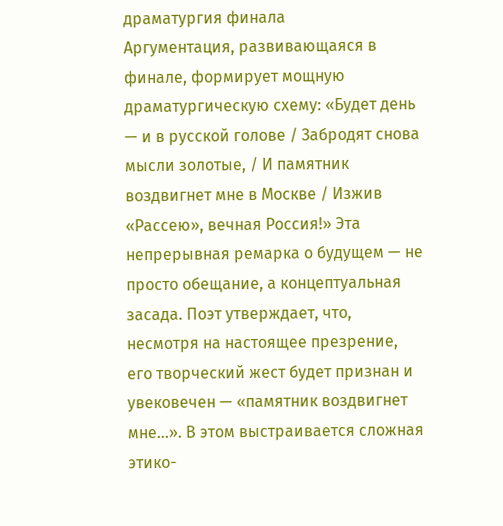драматургия финала
Аргументация, развивающаяся в финале, формирует мощную драматургическую схему: «Будет день — и в русской голове / Забродят снова мысли золотые, / И памятник воздвигнет мне в Москве / Изжив «Рассею», вечная Россия!» Эта непрерывная ремарка о будущем — не просто обещание, а концептуальная засада. Поэт утверждает, что, несмотря на настоящее презрение, его творческий жест будет признан и увековечен — «памятник воздвигнет мне...». В этом выстраивается сложная этико-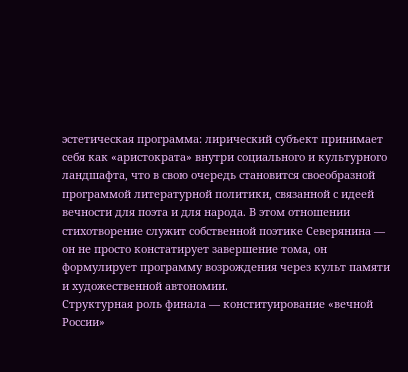эстетическая программа: лирический субъект принимает себя как «аристократа» внутри социального и культурного ландшафта, что в свою очередь становится своеобразной программой литературной политики, связанной с идеей вечности для поэта и для народа. В этом отношении стихотворение служит собственной поэтике Северянина — он не просто констатирует завершение тома, он формулирует программу возрождения через культ памяти и художественной автономии.
Структурная роль финала — конституирование «вечной России»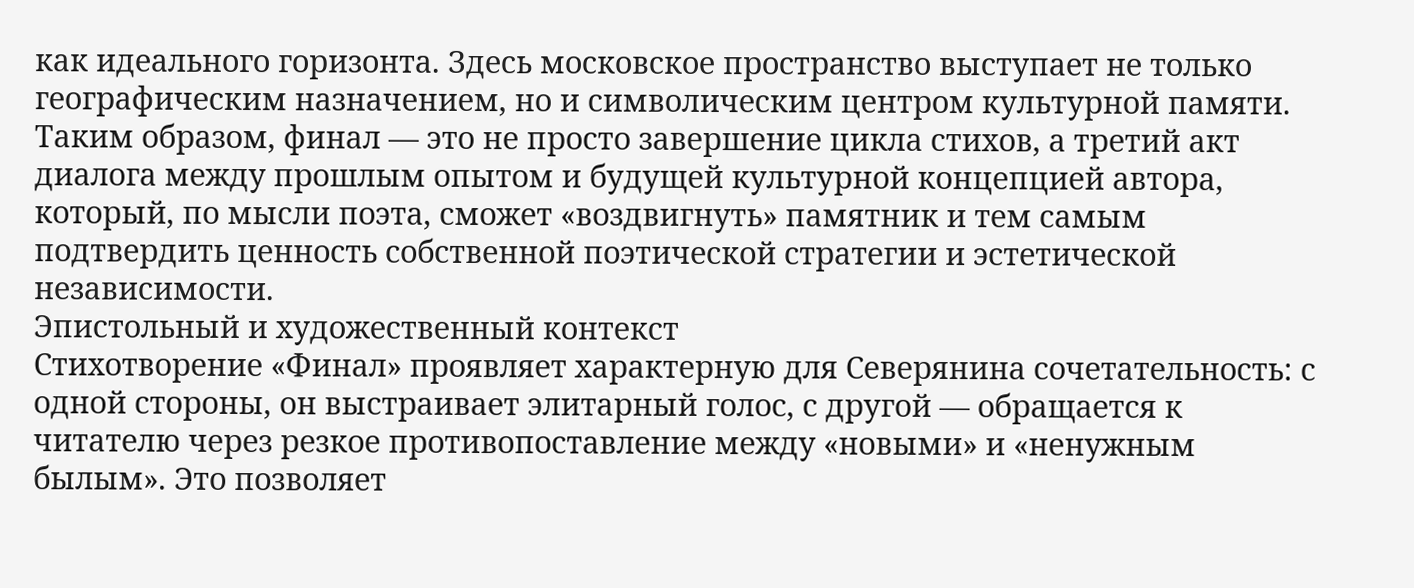как идеального горизонта. Здесь московское пространство выступает не только географическим назначением, но и символическим центром культурной памяти. Таким образом, финал — это не просто завершение цикла стихов, а третий акт диалога между прошлым опытом и будущей культурной концепцией автора, который, по мысли поэта, сможет «воздвигнуть» памятник и тем самым подтвердить ценность собственной поэтической стратегии и эстетической независимости.
Эпистольный и художественный контекст
Стихотворение «Финал» проявляет характерную для Северянина сочетательность: с одной стороны, он выстраивает элитарный голос, с другой — обращается к читателю через резкое противопоставление между «новыми» и «ненужным былым». Это позволяет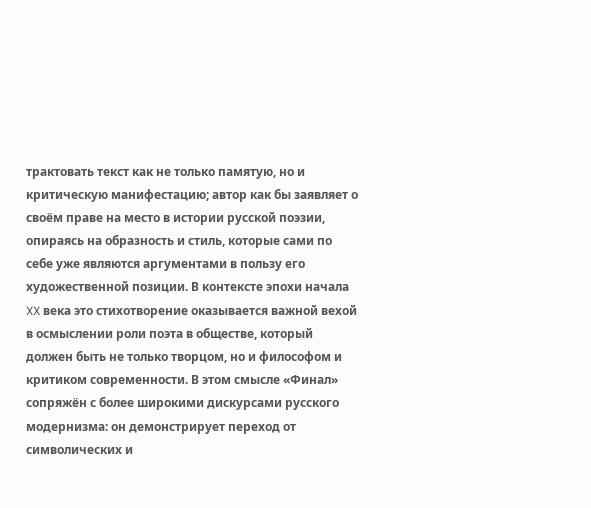трактовать текст как не только памятую, но и критическую манифестацию; автор как бы заявляет о своём праве на место в истории русской поэзии, опираясь на образность и стиль, которые сами по себе уже являются аргументами в пользу его художественной позиции. В контексте эпохи начала XX века это стихотворение оказывается важной вехой в осмыслении роли поэта в обществе, который должен быть не только творцом, но и философом и критиком современности. В этом смысле «Финал» сопряжён с более широкими дискурсами русского модернизма: он демонстрирует переход от символических и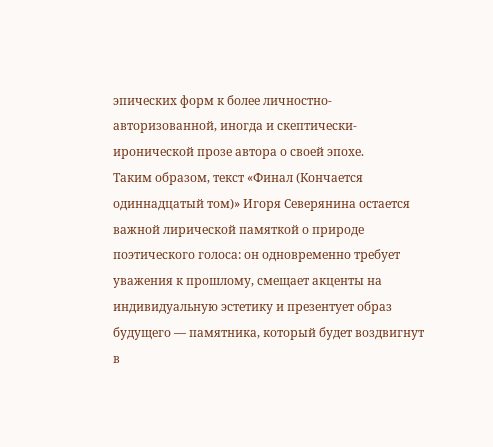эпических форм к более личностно-авторизованной, иногда и скептически-иронической прозе автора о своей эпохе.
Таким образом, текст «Финал (Кончается одиннадцатый том)» Игоря Северянина остается важной лирической памяткой о природе поэтического голоса: он одновременно требует уважения к прошлому, смещает акценты на индивидуальную эстетику и презентует образ будущего — памятника, который будет воздвигнут в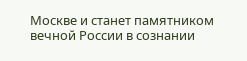Москве и станет памятником вечной России в сознании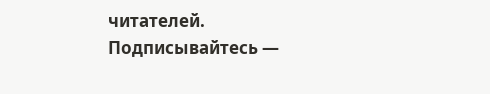читателей.
Подписывайтесь —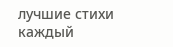лучшие стихи каждый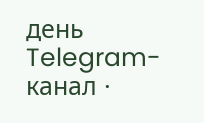день
Telegram-канал ·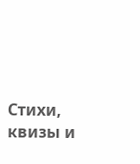Стихи, квизы и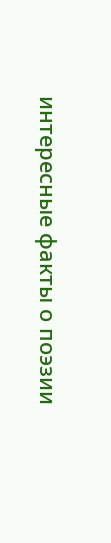интересные факты о поэзии